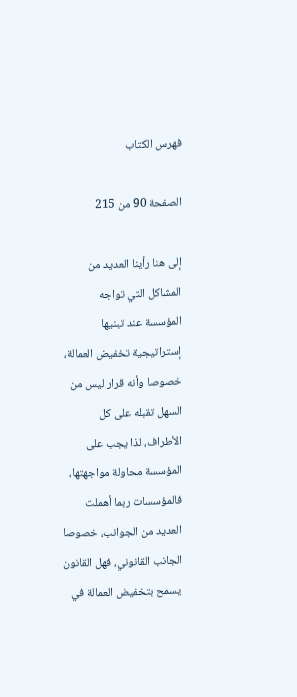فهرس الكتاب

الصفحة 90 من 215

إلى هنا رأينا العديد من المشاكل التي تواجه المؤسسة عند تبنيها إستراتيجية تخفيض العمالة، خصوصا وأنه قرار ليس من السهل تقبله على كل الأطراف، لذا يجب على المؤسسة محاولة مواجهتها، فالمؤسسات ربما أهملت العديد من الجوانب، خصوصا الجانب القانوني، فهل القانون يسمح بتخفيض العمالة في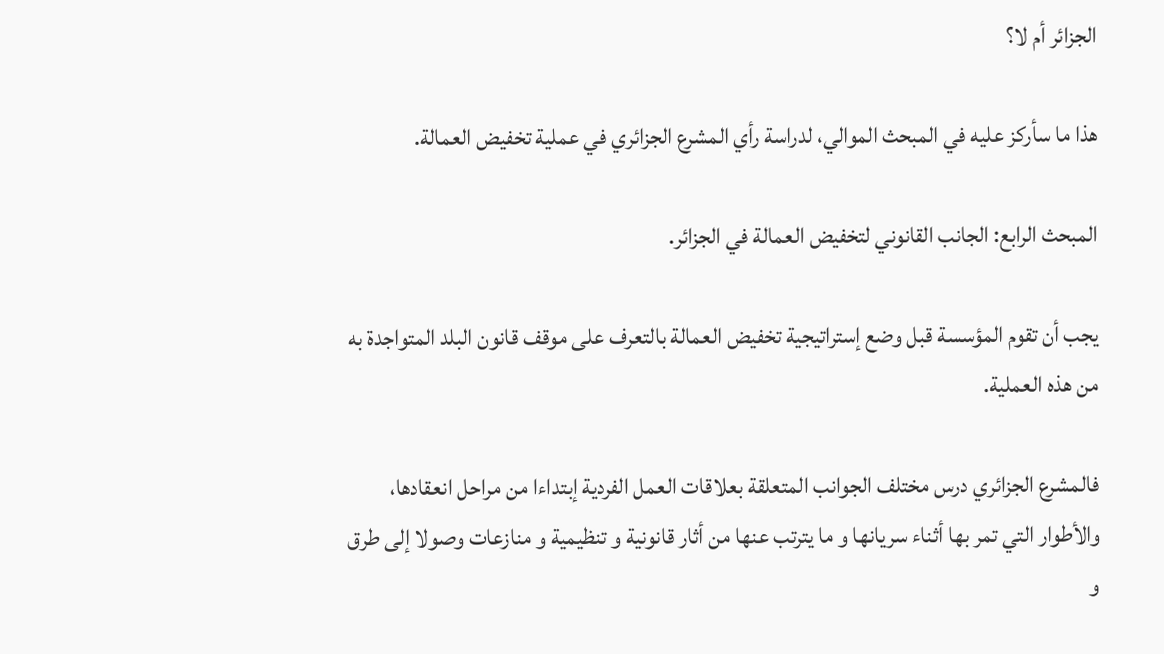الجزائر أم لا؟

هذا ما سأركز عليه في المبحث الموالي، لدراسة رأي المشرع الجزائري في عملية تخفيض العمالة.

المبحث الرابع: الجانب القانوني لتخفيض العمالة في الجزائر.

يجب أن تقوم المؤسسة قبل وضع إستراتيجية تخفيض العمالة بالتعرف على موقف قانون البلد المتواجدة به من هذه العملية.

فالمشرع الجزائري درس مختلف الجوانب المتعلقة بعلاقات العمل الفردية إبتداءا من مراحل انعقادها، والأطوار التي تمر بها أثناء سريانها و ما يترتب عنها من أثار قانونية و تنظيمية و منازعات وصولا إلى طرق و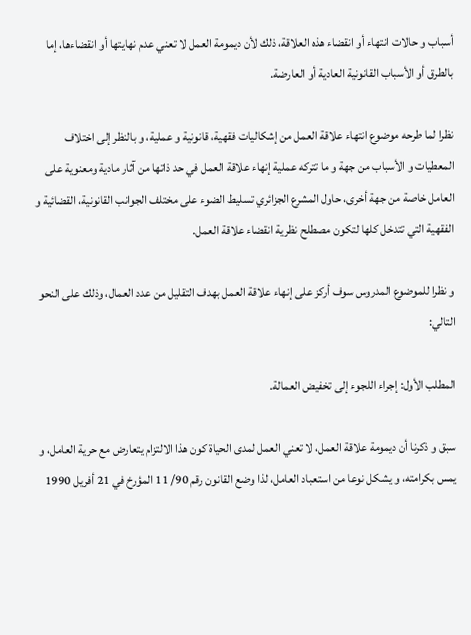أسباب و حالات انتهاء أو انقضاء هذه العلاقة، ذلك لأن ديمومة العمل لا تعني عدم نهايتها أو انقضاءها، إما بالطرق أو الأسباب القانونية العادية أو العارضة.

نظرا لما طرحه موضوع انتهاء علاقة العمل من إشكاليات فقهية، قانونية و عملية، و بالنظر إلى اختلاف المعطيات و الأسباب من جهة و ما تتركه عملية إنهاء علاقة العمل في حد ذاتها من آثار مادية ومعنوية على العامل خاصة من جهة أخرى، حاول المشرع الجزائري تسليط الضوء على مختلف الجوانب القانونية، القضائية و الفقهية التي تتدخل كلها لتكون مصطلح نظرية انقضاء علاقة العمل.

و نظرا للموضوع المدروس سوف أركز على إنهاء علاقة العمل بهدف التقليل من عدد العمال، وذلك على النحو التالي:

المطلب الأول: إجراء اللجوء إلى تخفيض العمالة.

سبق و ذكرنا أن ديمومة علاقة العمل، لا تعني العمل لمدى الحياة كون هذا الالتزام يتعارض مع حرية العامل، و يمس بكرامته، و يشكل نوعا من استعباد العامل، لذا وضع القانون رقم 90/ 11 المؤرخ في 21 أفريل 1990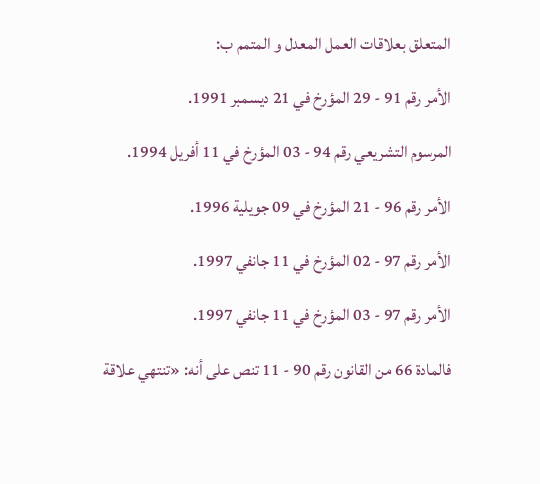المتعلق بعلاقات العمل المعدل و المتمم ب:

الأمر رقم 91 - 29 المؤرخ في 21 ديسمبر 1991.

المرسوم التشريعي رقم 94 - 03 المؤرخ في 11 أفريل 1994.

الأمر رقم 96 - 21 المؤرخ في 09 جويلية 1996.

الأمر رقم 97 - 02 المؤرخ في 11 جانفي 1997.

الأمر رقم 97 - 03 المؤرخ في 11 جانفي 1997.

فالمادة 66 من القانون رقم 90 - 11 تنص على أنه: «تنتهي علاقة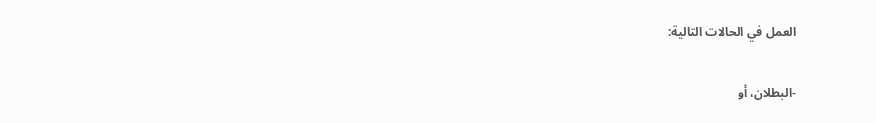العمل في الحالات التالية:

-البطلان، أو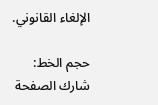الإلغاء القانوني.

حجم الخط:
شارك الصفحة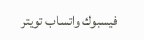فيسبوك واتساب تويتر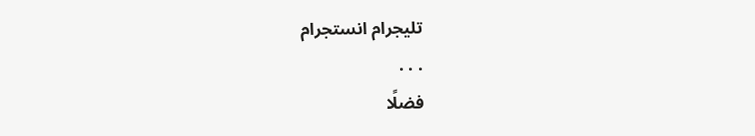تليجرام انستجرام
. . .
فضلًا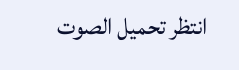انتظر تحميل الصوت